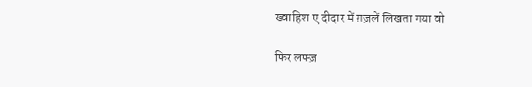ख्वाहिश ए दीदार में ग़ज़लें लिखता गया वो

फिर लफ्ज़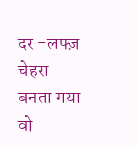दर -लफ्ज़ चेहरा बनता गया वो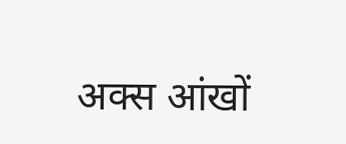अक्स आंखों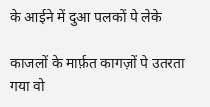के आईने में दुआ पलकों पे लेके

काजलों के मार्फ़त कागज़ों पे उतरता गया वो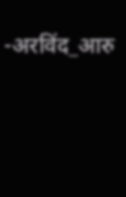-अरविंद_आरु